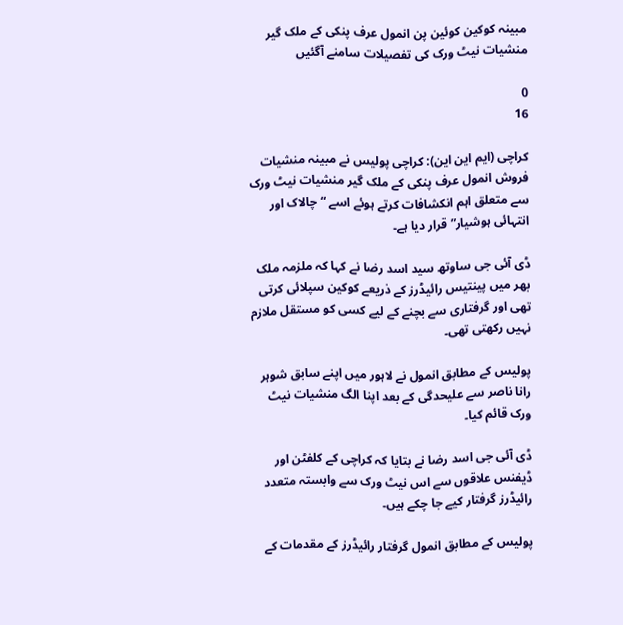مبینہ کوکین کوئین پن انمول عرف پنکی کے ملک گیر منشیات نیٹ ورک کی تفصیلات سامنے آگئیں

0
16

کراچی (ایم این این): کراچی پولیس نے مبینہ منشیات فروش انمول عرف پنکی کے ملک گیر منشیات نیٹ ورک سے متعلق اہم انکشافات کرتے ہوئے اسے “چالاک اور انتہائی ہوشیار” قرار دیا ہے۔

ڈی آئی جی ساوتھ سید اسد رضا نے کہا کہ ملزمہ ملک بھر میں پینتیس رائیڈرز کے ذریعے کوکین سپلائی کرتی تھی اور گرفتاری سے بچنے کے لیے کسی کو مستقل ملازم نہیں رکھتی تھی۔

پولیس کے مطابق انمول نے لاہور میں اپنے سابق شوہر رانا ناصر سے علیحدگی کے بعد اپنا الگ منشیات نیٹ ورک قائم کیا۔

ڈی آئی جی اسد رضا نے بتایا کہ کراچی کے کلفٹن اور ڈیفنس علاقوں سے اس نیٹ ورک سے وابستہ متعدد رائیڈرز گرفتار کیے جا چکے ہیں۔

پولیس کے مطابق انمول گرفتار رائیڈرز کے مقدمات کے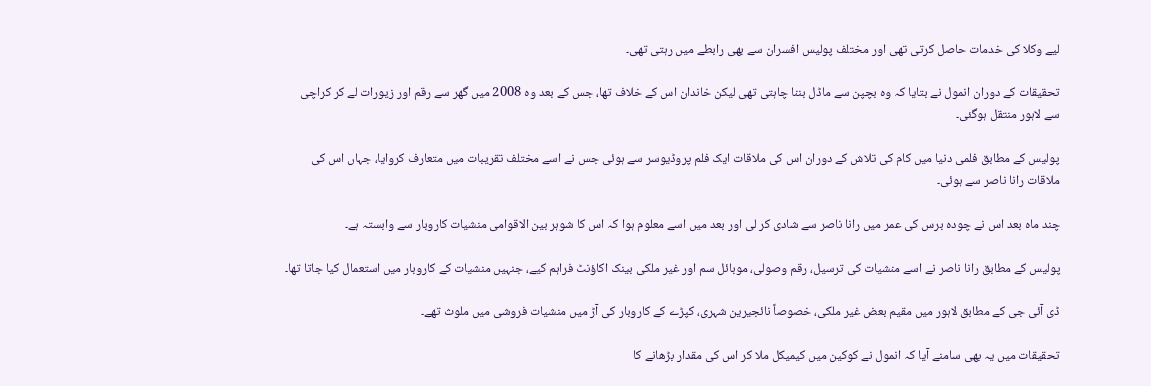لیے وکلا کی خدمات حاصل کرتی تھی اور مختلف پولیس افسران سے بھی رابطے میں رہتی تھی۔

تحقیقات کے دوران انمول نے بتایا کہ وہ بچپن سے ماڈل بننا چاہتی تھی لیکن خاندان اس کے خلاف تھا، جس کے بعد وہ 2008 میں گھر سے رقم اور زیورات لے کر کراچی سے لاہور منتقل ہوگئی۔

پولیس کے مطابق فلمی دنیا میں کام کی تلاش کے دوران اس کی ملاقات ایک فلم پروڈیوسر سے ہوئی جس نے اسے مختلف تقریبات میں متعارف کروایا، جہاں اس کی ملاقات رانا ناصر سے ہوئی۔

چند ماہ بعد اس نے چودہ برس کی عمر میں رانا ناصر سے شادی کر لی اور بعد میں اسے معلوم ہوا کہ اس کا شوہر بین الاقوامی منشیات کاروبار سے وابستہ ہے۔

پولیس کے مطابق رانا ناصر نے اسے منشیات کی ترسیل، رقم وصولی، موبائل سم اور غیر ملکی بینک اکاؤنٹ فراہم کیے، جنہیں منشیات کے کاروبار میں استعمال کیا جاتا تھا۔

ڈی آئی جی کے مطابق لاہور میں مقیم بعض غیر ملکی، خصوصاً نائجیرین شہری، کپڑے کے کاروبار کی آڑ میں منشیات فروشی میں ملوث تھے۔

تحقیقات میں یہ بھی سامنے آیا کہ انمول نے کوکین میں کیمیکل ملا کر اس کی مقدار بڑھانے کا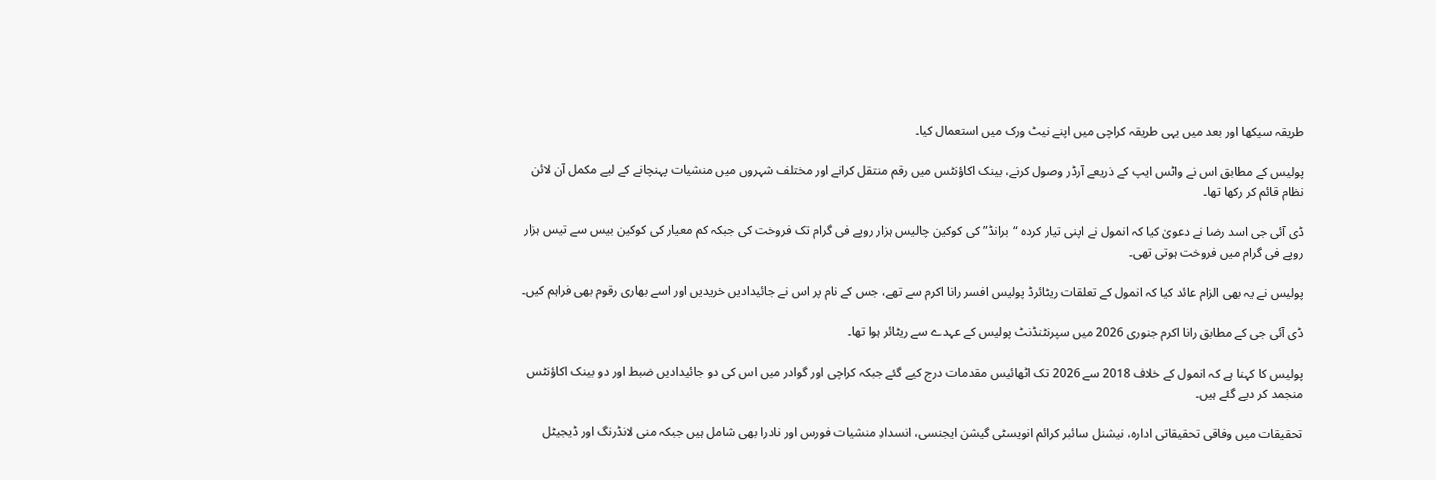طریقہ سیکھا اور بعد میں یہی طریقہ کراچی میں اپنے نیٹ ورک میں استعمال کیا۔

پولیس کے مطابق اس نے واٹس ایپ کے ذریعے آرڈر وصول کرنے، بینک اکاؤنٹس میں رقم منتقل کرانے اور مختلف شہروں میں منشیات پہنچانے کے لیے مکمل آن لائن نظام قائم کر رکھا تھا۔

ڈی آئی جی اسد رضا نے دعویٰ کیا کہ انمول نے اپنی تیار کردہ “برانڈ” کی کوکین چالیس ہزار روپے فی گرام تک فروخت کی جبکہ کم معیار کی کوکین بیس سے تیس ہزار روپے فی گرام میں فروخت ہوتی تھی۔

پولیس نے یہ بھی الزام عائد کیا کہ انمول کے تعلقات ریٹائرڈ پولیس افسر رانا اکرم سے تھے، جس کے نام پر اس نے جائیدادیں خریدیں اور اسے بھاری رقوم بھی فراہم کیں۔

ڈی آئی جی کے مطابق رانا اکرم جنوری 2026 میں سپرنٹنڈنٹ پولیس کے عہدے سے ریٹائر ہوا تھا۔

پولیس کا کہنا ہے کہ انمول کے خلاف 2018 سے 2026 تک اٹھائیس مقدمات درج کیے گئے جبکہ کراچی اور گوادر میں اس کی دو جائیدادیں ضبط اور دو بینک اکاؤنٹس منجمد کر دیے گئے ہیں۔

تحقیقات میں وفاقی تحقیقاتی ادارہ، نیشنل سائبر کرائم انویسٹی گیشن ایجنسی، انسدادِ منشیات فورس اور نادرا بھی شامل ہیں جبکہ منی لانڈرنگ اور ڈیجیٹل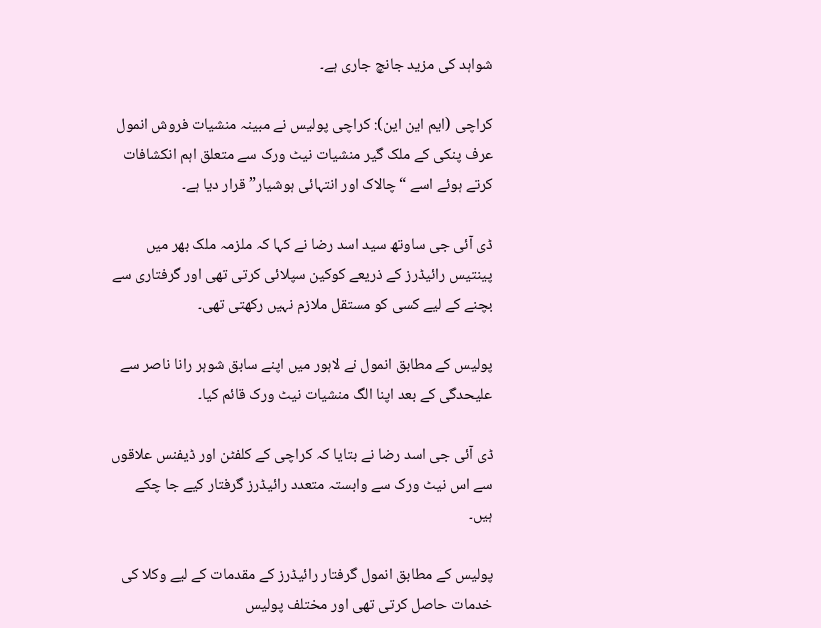شواہد کی مزید جانچ جاری ہے۔

کراچی (ایم این این): کراچی پولیس نے مبینہ منشیات فروش انمول عرف پنکی کے ملک گیر منشیات نیٹ ورک سے متعلق اہم انکشافات کرتے ہوئے اسے “چالاک اور انتہائی ہوشیار” قرار دیا ہے۔

ڈی آئی جی ساوتھ سید اسد رضا نے کہا کہ ملزمہ ملک بھر میں پینتیس رائیڈرز کے ذریعے کوکین سپلائی کرتی تھی اور گرفتاری سے بچنے کے لیے کسی کو مستقل ملازم نہیں رکھتی تھی۔

پولیس کے مطابق انمول نے لاہور میں اپنے سابق شوہر رانا ناصر سے علیحدگی کے بعد اپنا الگ منشیات نیٹ ورک قائم کیا۔

ڈی آئی جی اسد رضا نے بتایا کہ کراچی کے کلفٹن اور ڈیفنس علاقوں سے اس نیٹ ورک سے وابستہ متعدد رائیڈرز گرفتار کیے جا چکے ہیں۔

پولیس کے مطابق انمول گرفتار رائیڈرز کے مقدمات کے لیے وکلا کی خدمات حاصل کرتی تھی اور مختلف پولیس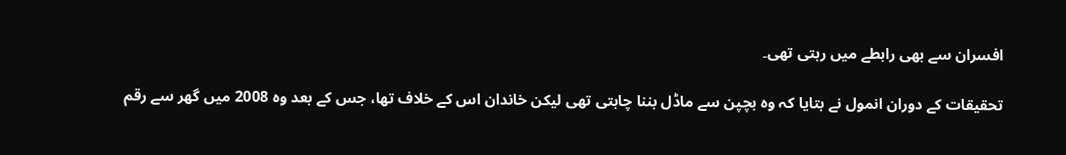افسران سے بھی رابطے میں رہتی تھی۔

تحقیقات کے دوران انمول نے بتایا کہ وہ بچپن سے ماڈل بننا چاہتی تھی لیکن خاندان اس کے خلاف تھا، جس کے بعد وہ 2008 میں گھر سے رقم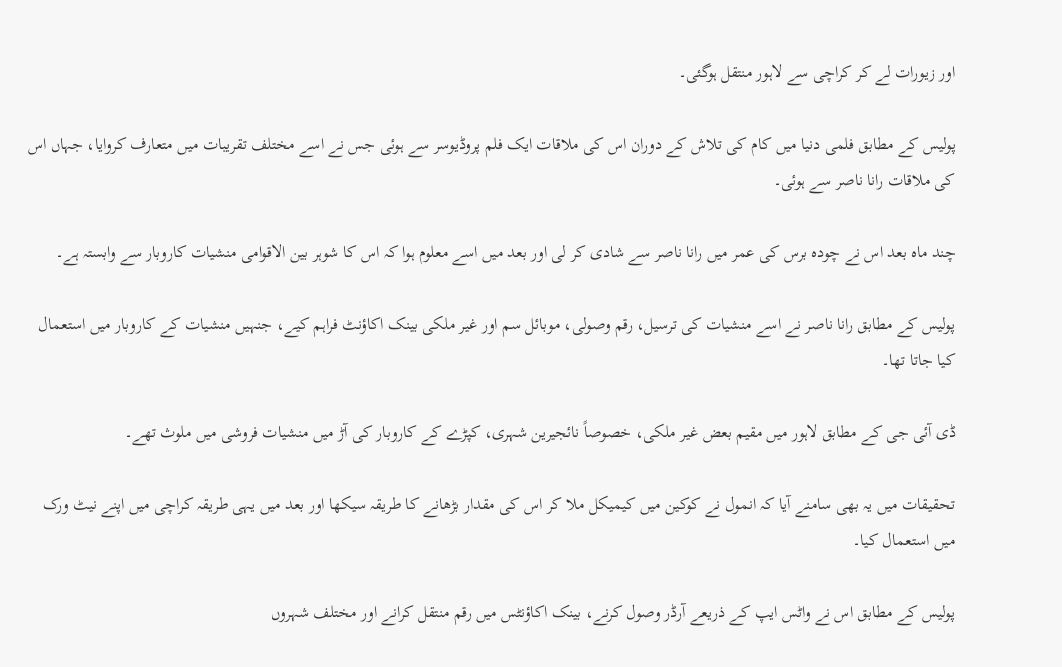اور زیورات لے کر کراچی سے لاہور منتقل ہوگئی۔

پولیس کے مطابق فلمی دنیا میں کام کی تلاش کے دوران اس کی ملاقات ایک فلم پروڈیوسر سے ہوئی جس نے اسے مختلف تقریبات میں متعارف کروایا، جہاں اس کی ملاقات رانا ناصر سے ہوئی۔

چند ماہ بعد اس نے چودہ برس کی عمر میں رانا ناصر سے شادی کر لی اور بعد میں اسے معلوم ہوا کہ اس کا شوہر بین الاقوامی منشیات کاروبار سے وابستہ ہے۔

پولیس کے مطابق رانا ناصر نے اسے منشیات کی ترسیل، رقم وصولی، موبائل سم اور غیر ملکی بینک اکاؤنٹ فراہم کیے، جنہیں منشیات کے کاروبار میں استعمال کیا جاتا تھا۔

ڈی آئی جی کے مطابق لاہور میں مقیم بعض غیر ملکی، خصوصاً نائجیرین شہری، کپڑے کے کاروبار کی آڑ میں منشیات فروشی میں ملوث تھے۔

تحقیقات میں یہ بھی سامنے آیا کہ انمول نے کوکین میں کیمیکل ملا کر اس کی مقدار بڑھانے کا طریقہ سیکھا اور بعد میں یہی طریقہ کراچی میں اپنے نیٹ ورک میں استعمال کیا۔

پولیس کے مطابق اس نے واٹس ایپ کے ذریعے آرڈر وصول کرنے، بینک اکاؤنٹس میں رقم منتقل کرانے اور مختلف شہروں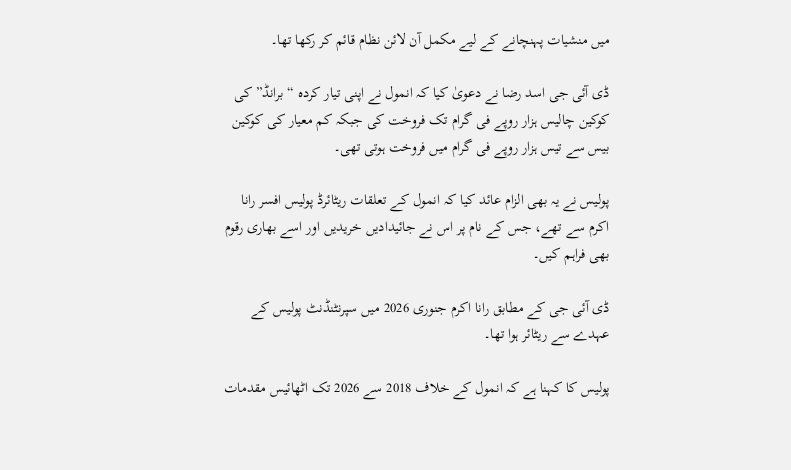میں منشیات پہنچانے کے لیے مکمل آن لائن نظام قائم کر رکھا تھا۔

ڈی آئی جی اسد رضا نے دعویٰ کیا کہ انمول نے اپنی تیار کردہ “برانڈ” کی کوکین چالیس ہزار روپے فی گرام تک فروخت کی جبکہ کم معیار کی کوکین بیس سے تیس ہزار روپے فی گرام میں فروخت ہوتی تھی۔

پولیس نے یہ بھی الزام عائد کیا کہ انمول کے تعلقات ریٹائرڈ پولیس افسر رانا اکرم سے تھے، جس کے نام پر اس نے جائیدادیں خریدیں اور اسے بھاری رقوم بھی فراہم کیں۔

ڈی آئی جی کے مطابق رانا اکرم جنوری 2026 میں سپرنٹنڈنٹ پولیس کے عہدے سے ریٹائر ہوا تھا۔

پولیس کا کہنا ہے کہ انمول کے خلاف 2018 سے 2026 تک اٹھائیس مقدمات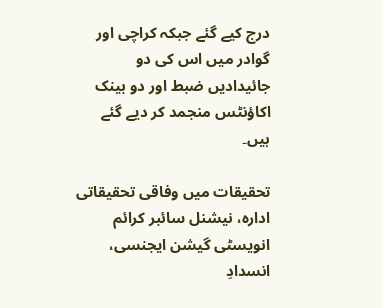درج کیے گئے جبکہ کراچی اور گوادر میں اس کی دو جائیدادیں ضبط اور دو بینک اکاؤنٹس منجمد کر دیے گئے ہیں۔

تحقیقات میں وفاقی تحقیقاتی ادارہ، نیشنل سائبر کرائم انویسٹی گیشن ایجنسی، انسدادِ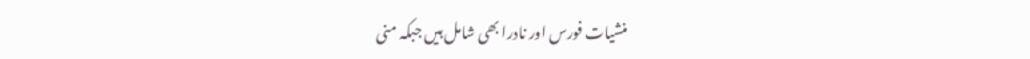منشیات فورس اور نادرا بھی شامل ہیں جبکہ منی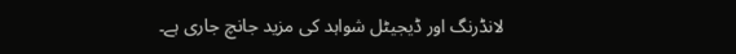لانڈرنگ اور ڈیجیٹل شواہد کی مزید جانچ جاری ہے۔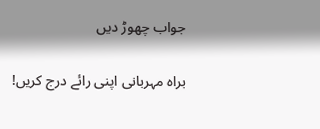جواب چھوڑ دیں

براہ مہربانی اپنی رائے درج کریں!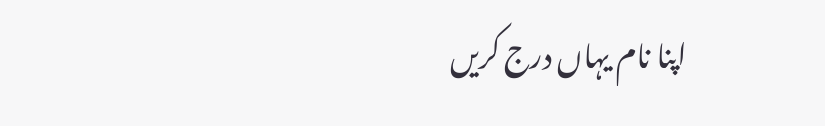اپنا نام یہاں درج کریں